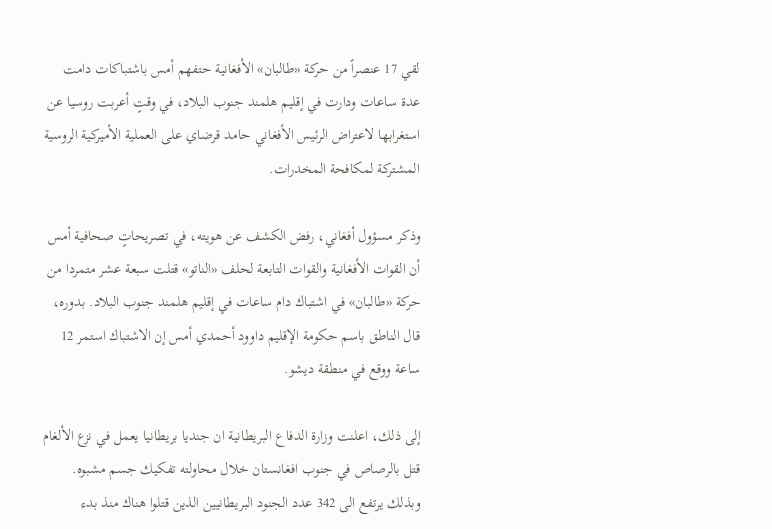لقي 17 عنصراً من حركة «طالبان» الأفغانية حتفهم أمس باشتباكات دامت عدة ساعات ودارت في إقليم هلمند جنوب البلاد، في وقتٍ أعربت روسيا عن استغرابها لاعتراض الرئيس الأفغاني حامد قرضاي على العملية الأميركية الروسية المشتركة لمكافحة المخدرات.

وذكر مسؤول أفغاني، رفض الكشف عن هويته، في تصريحاتٍ صحافية أمس أن القوات الأفغانية والقوات التابعة لحلف «الناتو» قتلت سبعة عشر متمردا من حركة «طالبان» في اشتباك دام ساعات في إقليم هلمند جنوب البلاد. بدوره، قال الناطق باسم حكومة الإقليم داوود أحمدي أمس إن الاشتباك استمر 12 ساعة ووقع في منطقة ديشو.

إلى ذلك، اعلنت وزارة الدفاع البريطانية ان جنديا بريطانيا يعمل في نزع الألغام قتل بالرصاص في جنوب افغانستان خلال محاولته تفكيك جسم مشبوه. وبذلك يرتفع الى 342 عدد الجنود البريطانيين الذين قتلوا هناك منذ بدء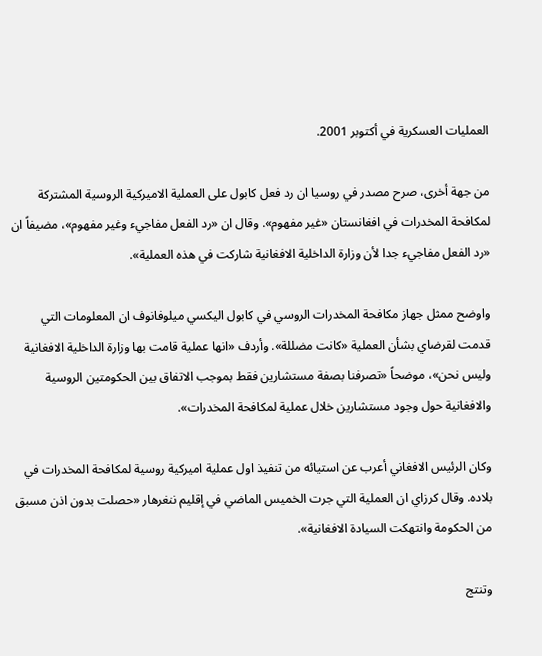العمليات العسكرية في أكتوبر 2001.

من جهة أخرى، صرح مصدر في روسيا ان رد فعل كابول على العملية الاميركية الروسية المشتركة لمكافحة المخدرات في افغانستان «غير مفهوم». وقال ان «رد الفعل مفاجيء وغير مفهوم»، مضيفاً ان «رد الفعل مفاجيء جدا لأن وزارة الداخلية الافغانية شاركت في هذه العملية».

واوضح ممثل جهاز مكافحة المخدرات الروسي في كابول اليكسي ميلوفانوف ان المعلومات التي قدمت لقرضاي بشأن العملية «كانت مضللة». وأردف «انها عملية قامت بها وزارة الداخلية الافغانية وليس نحن»، موضحاً «تصرفنا بصفة مستشارين فقط بموجب الاتفاق بين الحكومتين الروسية والافغانية حول وجود مستشارين خلال عملية لمكافحة المخدرات».

وكان الرئيس الافغاني أعرب عن استيائه من تنفيذ اول عملية اميركية روسية لمكافحة المخدرات في بلاده. وقال كرزاي ان العملية التي جرت الخميس الماضي في إقليم ننغرهار «حصلت بدون اذن مسبق من الحكومة وانتهكت السيادة الافغانية».

وتنتج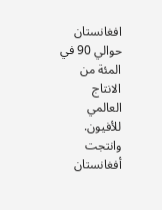افغانستان حوالي 90 في المئة من الانتاج العالمي للأفيون. وانتجت أفغانستان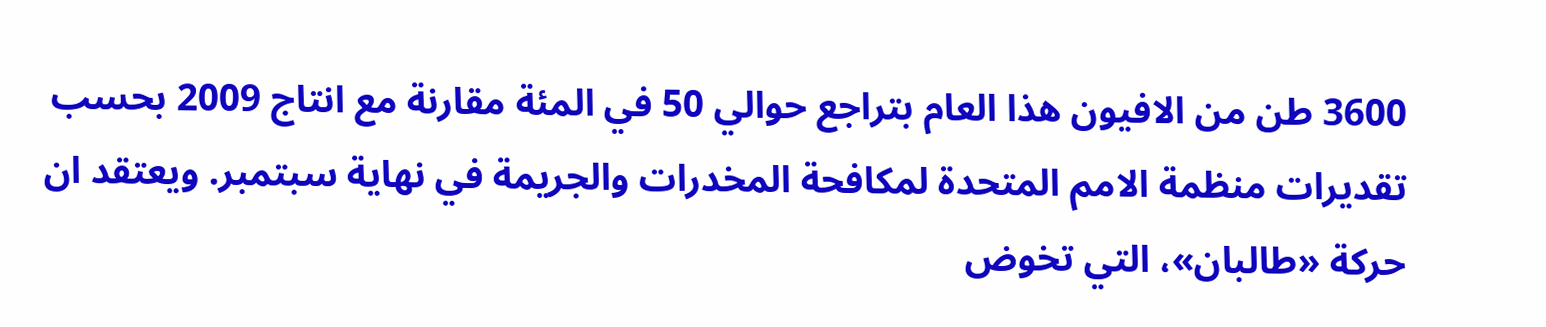3600 طن من الافيون هذا العام بتراجع حوالي 50 في المئة مقارنة مع انتاج 2009 بحسب تقديرات منظمة الامم المتحدة لمكافحة المخدرات والجريمة في نهاية سبتمبر. ويعتقد ان حركة «طالبان»، التي تخوض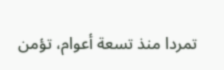تمردا منذ تسعة أعوام، تؤمن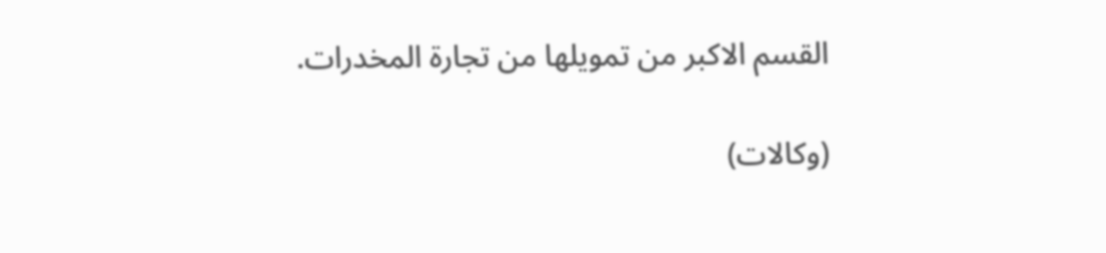القسم الاكبر من تمويلها من تجارة المخدرات.

(وكالات)